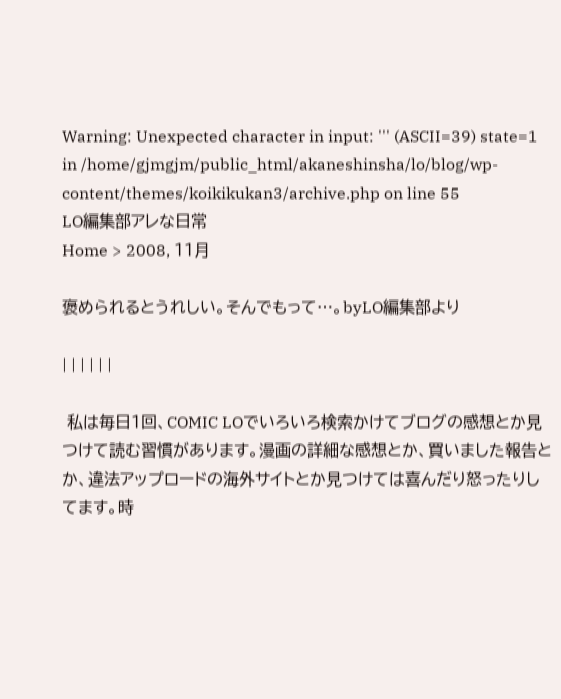Warning: Unexpected character in input: ''' (ASCII=39) state=1 in /home/gjmgjm/public_html/akaneshinsha/lo/blog/wp-content/themes/koikikukan3/archive.php on line 55
LO編集部アレな日常
Home > 2008, 11月

褒められるとうれしい。そんでもって…。byLO編集部より

| | | | | |

 私は毎日1回、COMIC LOでいろいろ検索かけてブログの感想とか見つけて読む習慣があります。漫画の詳細な感想とか、買いました報告とか、違法アップロードの海外サイトとか見つけては喜んだり怒ったりしてます。時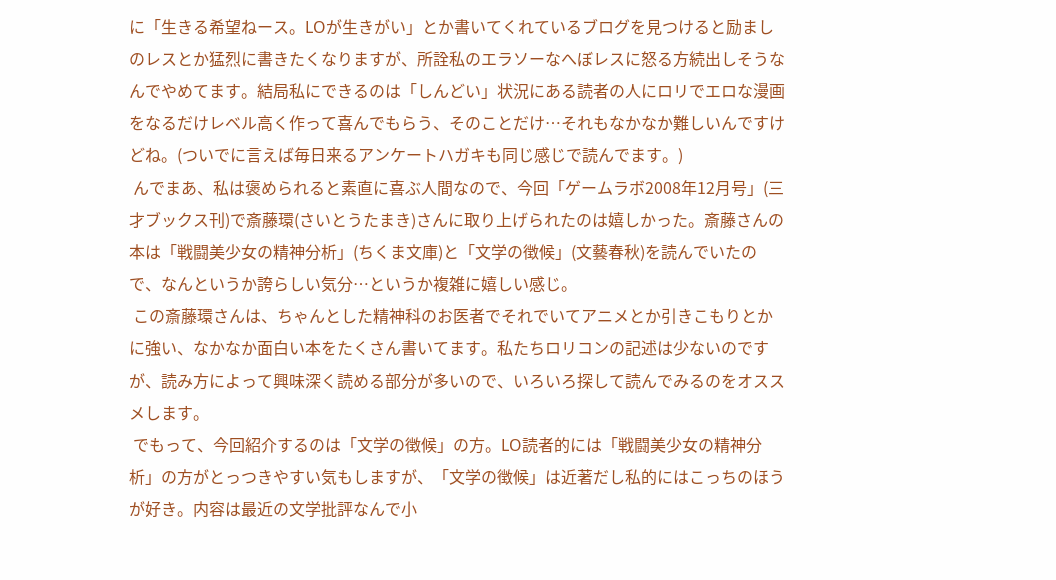に「生きる希望ねース。LOが生きがい」とか書いてくれているブログを見つけると励ましのレスとか猛烈に書きたくなりますが、所詮私のエラソーなへぼレスに怒る方続出しそうなんでやめてます。結局私にできるのは「しんどい」状況にある読者の人にロリでエロな漫画をなるだけレベル高く作って喜んでもらう、そのことだけ…それもなかなか難しいんですけどね。(ついでに言えば毎日来るアンケートハガキも同じ感じで読んでます。)
 んでまあ、私は褒められると素直に喜ぶ人間なので、今回「ゲームラボ2008年12月号」(三才ブックス刊)で斎藤環(さいとうたまき)さんに取り上げられたのは嬉しかった。斎藤さんの本は「戦闘美少女の精神分析」(ちくま文庫)と「文学の徴候」(文藝春秋)を読んでいたので、なんというか誇らしい気分…というか複雑に嬉しい感じ。
 この斎藤環さんは、ちゃんとした精神科のお医者でそれでいてアニメとか引きこもりとかに強い、なかなか面白い本をたくさん書いてます。私たちロリコンの記述は少ないのですが、読み方によって興味深く読める部分が多いので、いろいろ探して読んでみるのをオススメします。
 でもって、今回紹介するのは「文学の徴候」の方。LO読者的には「戦闘美少女の精神分析」の方がとっつきやすい気もしますが、「文学の徴候」は近著だし私的にはこっちのほうが好き。内容は最近の文学批評なんで小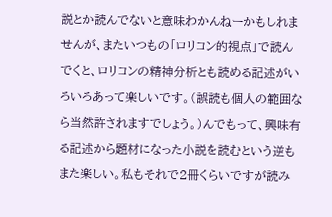説とか読んでないと意味わかんねーかもしれませんが、またいつもの「ロリコン的視点」で読んでくと、ロリコンの精神分析とも読める記述がいろいろあって楽しいです。(誤読も個人の範囲なら当然許されますでしょう。)んでもって、興味有る記述から題材になった小説を読むという逆もまた楽しい。私もそれで2冊くらいですが読み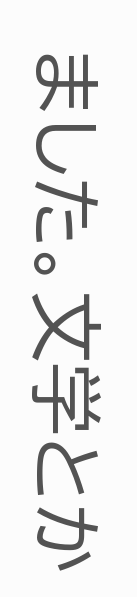ました。文学とか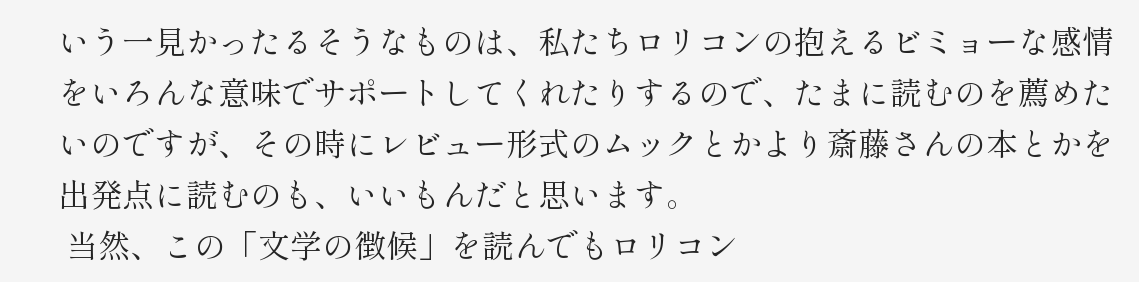いう一見かったるそうなものは、私たちロリコンの抱えるビミョーな感情をいろんな意味でサポートしてくれたりするので、たまに読むのを薦めたいのですが、その時にレビュー形式のムックとかより斎藤さんの本とかを出発点に読むのも、いいもんだと思います。
 当然、この「文学の徴候」を読んでもロリコン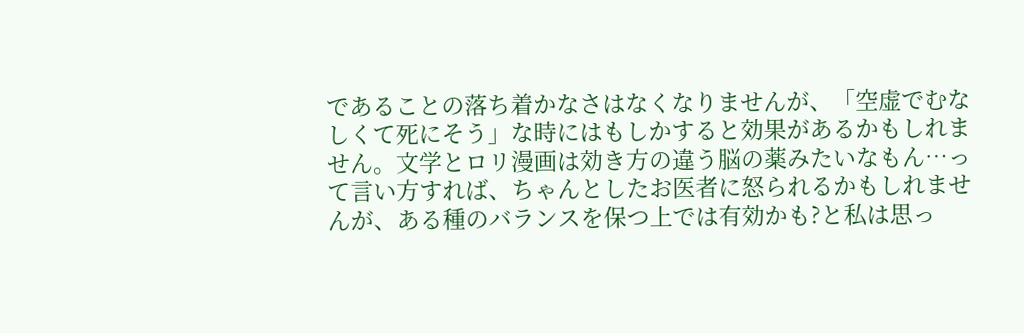であることの落ち着かなさはなくなりませんが、「空虚でむなしくて死にそう」な時にはもしかすると効果があるかもしれません。文学とロリ漫画は効き方の違う脳の薬みたいなもん…って言い方すれば、ちゃんとしたお医者に怒られるかもしれませんが、ある種のバランスを保つ上では有効かも?と私は思っ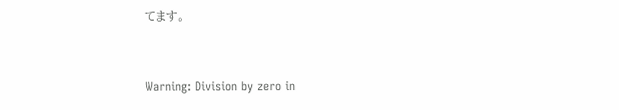てます。


Warning: Division by zero in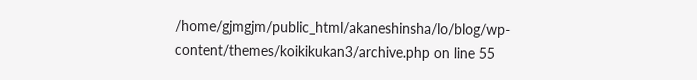/home/gjmgjm/public_html/akaneshinsha/lo/blog/wp-content/themes/koikikukan3/archive.php on line 55